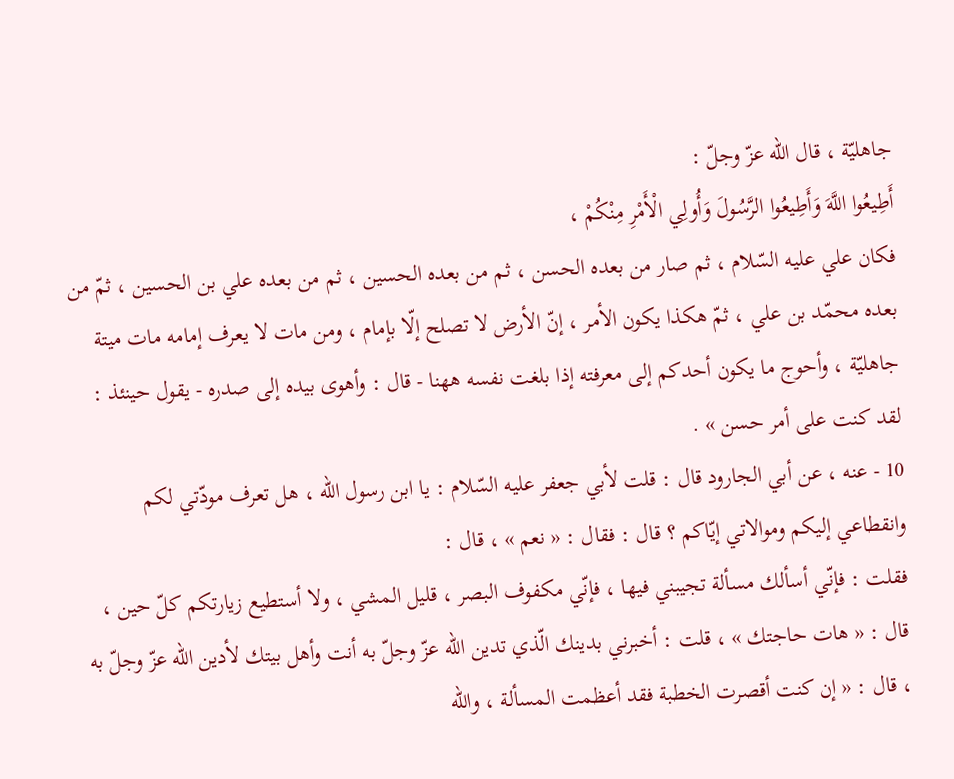جاهليّة ، قال اللّه عزّ وجلّ :
أَطِيعُوا اللَّهَ وَأَطِيعُوا الرَّسُولَ وَأُولِي الْأَمْرِ مِنْكُمْ ،
فكان علي عليه السّلام ، ثم صار من بعده الحسن ، ثم من بعده الحسين ، ثم من بعده علي بن الحسين ، ثمّ من بعده محمّد بن علي ، ثمّ هكذا يكون الأمر ، إنّ الأرض لا تصلح إلّا بإمام ، ومن مات لا يعرف إمامه مات ميتة جاهليّة ، وأحوج ما يكون أحدكم إلى معرفته إذا بلغت نفسه ههنا - قال : وأهوى بيده إلى صدره - يقول حينئذ : لقد كنت على أمر حسن » .
10 - عنه ، عن أبي الجارود قال : قلت لأبي جعفر عليه السّلام : يا ابن رسول اللّه ، هل تعرف مودّتي لكم وانقطاعي إليكم وموالاتي إيّاكم ؟ قال : فقال : « نعم » ، قال :
فقلت : فإنّي أسألك مسألة تجيبني فيها ، فإنّي مكفوف البصر ، قليل المشي ، ولا أستطيع زيارتكم كلّ حين ، قال : « هات حاجتك » ، قلت : أخبرني بدينك الّذي تدين اللّه عزّ وجلّ به أنت وأهل بيتك لأدين اللّه عزّ وجلّ به ، قال : « إن كنت أقصرت الخطبة فقد أعظمت المسألة ، واللّه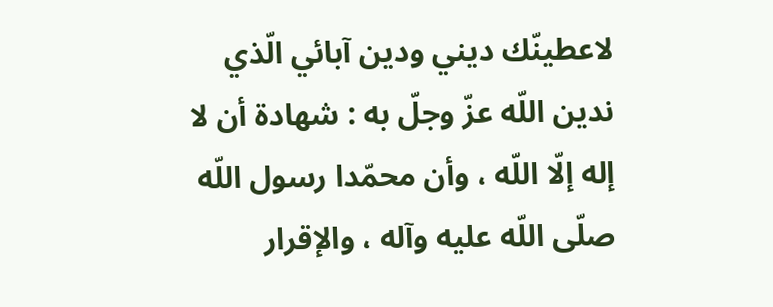لاعطينّك ديني ودين آبائي الّذي ندين اللّه عزّ وجلّ به : شهادة أن لا إله إلّا اللّه ، وأن محمّدا رسول اللّه صلّى اللّه عليه وآله ، والإقرار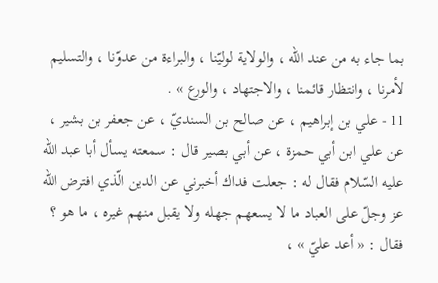بما جاء به من عند اللّه ، والولاية لوليّنا ، والبراءة من عدوّنا ، والتسليم لأمرنا ، وانتظار قائمنا ، والاجتهاد ، والورع » .
11 - علي بن إبراهيم ، عن صالح بن السنديّ ، عن جعفر بن بشير ، عن علي ابن أبي حمزة ، عن أبي بصير قال : سمعته يسأل أبا عبد اللّه عليه السّلام فقال له : جعلت فداك أخبرني عن الدين الّذي افترض اللّه عز وجلّ على العباد ما لا يسعهم جهله ولا يقبل منهم غيره ، ما هو ؟ فقال : « أعد عليّ » ،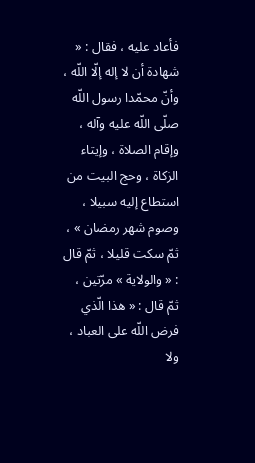فأعاد عليه ، فقال : « شهادة أن لا إله إلّا اللّه ، وأنّ محمّدا رسول اللّه صلّى اللّه عليه وآله ، وإقام الصلاة ، وإيتاء الزكاة ، وحج البيت من استطاع إليه سبيلا ، وصوم شهر رمضان » ، ثمّ سكت قليلا ، ثمّ قال : « والولاية » مرّتين ، ثمّ قال : « هذا الّذي فرض اللّه على العباد ، ولا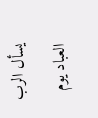يسأل الرب العباد يوم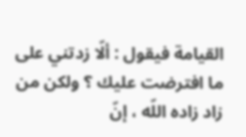القيامة فيقول : ألّا زدتني على ما افترضت عليك ؟ ولكن من زاد زاده اللّه ، إنّ